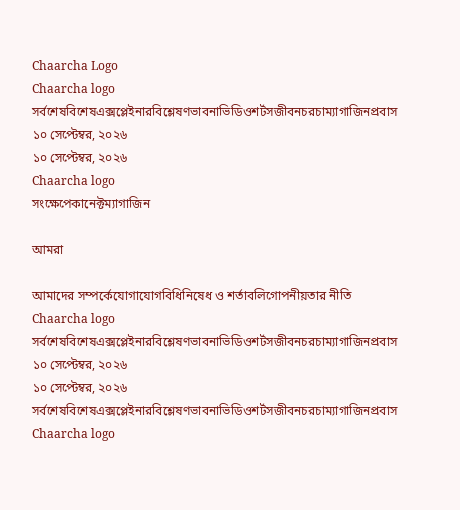Chaarcha Logo
Chaarcha logo
সর্বশেষবিশেষএক্সপ্লেইনারবিশ্লেষণভাবনাভিডিওশর্টসজীবনচরচাম্যাগাজিনপ্রবাস
১০ সেপ্টেম্বর, ২০২৬
১০ সেপ্টেম্বর, ২০২৬
Chaarcha logo
সংক্ষেপেকানেক্টম্যাগাজিন

আমরা

আমাদের সম্পর্কেযোগাযোগবিধিনিষেধ ও শর্তাবলিগোপনীয়তার নীতি
Chaarcha logo
সর্বশেষবিশেষএক্সপ্লেইনারবিশ্লেষণভাবনাভিডিওশর্টসজীবনচরচাম্যাগাজিনপ্রবাস
১০ সেপ্টেম্বর, ২০২৬
১০ সেপ্টেম্বর, ২০২৬
সর্বশেষবিশেষএক্সপ্লেইনারবিশ্লেষণভাবনাভিডিওশর্টসজীবনচরচাম্যাগাজিনপ্রবাস
Chaarcha logo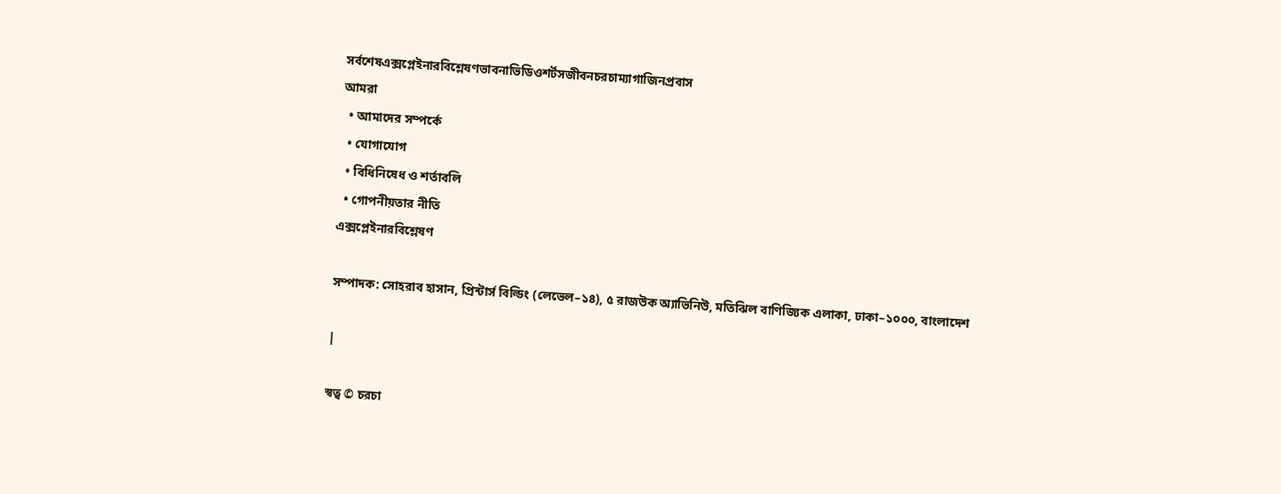সর্বশেষএক্সপ্লেইনারবিশ্লেষণভাবনাভিডিওশর্টসজীবনচরচাম্যাগাজিনপ্রবাস
আমরা
  • আমাদের সম্পর্কে
  • যোগাযোগ
  • বিধিনিষেধ ও শর্তাবলি
  • গোপনীয়তার নীতি
এক্সপ্লেইনারবিশ্লেষণ

সম্পাদক: সোহরাব হাসান, প্রিন্টার্স বিল্ডিং (লেভেল–১৪), ৫ রাজউক অ্যাভিনিউ, মতিঝিল বাণিজ্যিক এলাকা, ঢাকা–১০০০, বাংলাদেশ

|

স্বত্ব © চরচা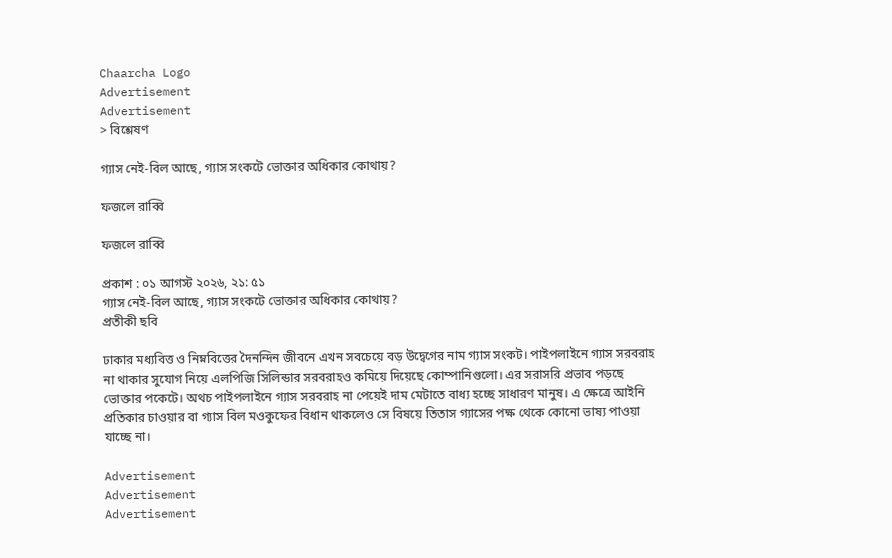Chaarcha Logo
Advertisement
Advertisement
> বিশ্লেষণ

গ্যাস নেই-বিল আছে, গ্যাস সংকটে ভোক্তার অধিকার কোথায়?

ফজলে রাব্বি

ফজলে রাব্বি

প্রকাশ : ০১ আগস্ট ২০২৬, ২১: ৫১
গ্যাস নেই-বিল আছে, গ্যাস সংকটে ভোক্তার অধিকার কোথায়?
প্রতীকী ছবি

ঢাকার মধ্যবিত্ত ও নিম্নবিত্তের দৈনন্দিন জীবনে এখন সবচেয়ে বড় উদ্বেগের নাম গ্যাস সংকট। পাইপলাইনে গ্যাস সরবরাহ না থাকার সুযোগ নিয়ে এলপিজি সিলিন্ডার সরবরাহও কমিয়ে দিয়েছে কোম্পানিগুলো। এর সরাসরি প্রভাব পড়ছে ভোক্তার পকেটে। অথচ পাইপলাইনে গ্যাস সরবরাহ না পেয়েই দাম মেটাতে বাধ্য হচ্ছে সাধারণ মানুষ। এ ক্ষেত্রে আইনি প্রতিকার চাওয়ার বা গ্যাস বিল মওকুফের বিধান থাকলেও সে বিষয়ে তিতাস গ্যাসের পক্ষ থেকে কোনো ভাষ্য পাওয়া যাচ্ছে না।

Advertisement
Advertisement
Advertisement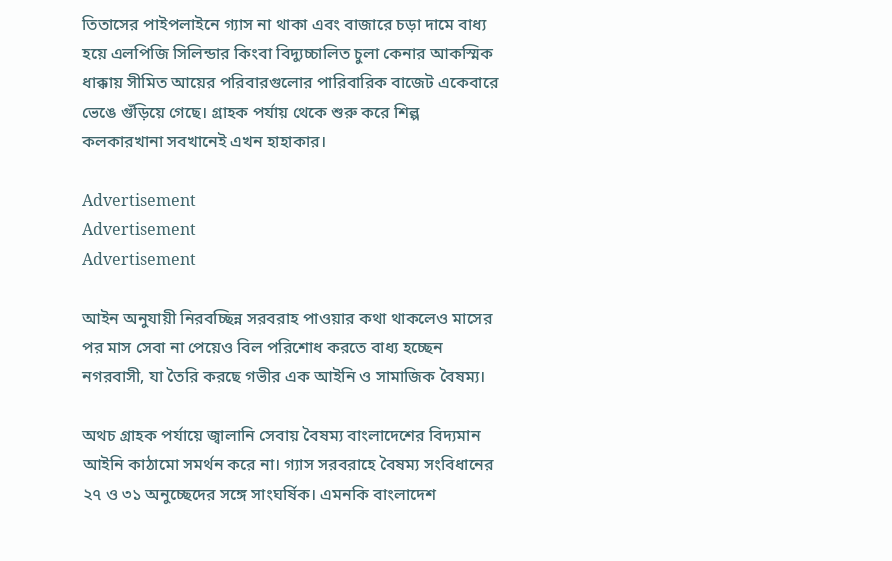তিতাসের পাইপলাইনে গ্যাস না থাকা এবং বাজারে চড়া দামে বাধ্য হয়ে এলপিজি সিলিন্ডার কিংবা বিদ্যুচ্চালিত চুলা কেনার আকস্মিক ধাক্কায় সীমিত আয়ের পরিবারগুলোর পারিবারিক বাজেট একেবারে ভেঙে গুঁড়িয়ে গেছে। গ্রাহক পর্যায় থেকে শুরু করে শিল্প কলকারখানা সবখানেই এখন হাহাকার।

Advertisement
Advertisement
Advertisement

আইন অনুযায়ী নিরবচ্ছিন্ন সরবরাহ পাওয়ার কথা থাকলেও মাসের পর মাস সেবা না পেয়েও বিল পরিশোধ করতে বাধ্য হচ্ছেন নগরবাসী, যা তৈরি করছে গভীর এক আইনি ও সামাজিক বৈষম্য।

অথচ গ্রাহক পর্যায়ে জ্বালানি সেবায় বৈষম্য বাংলাদেশের বিদ্যমান আইনি কাঠামো সমর্থন করে না। গ্যাস সরবরাহে বৈষম্য সংবিধানের ২৭ ও ৩১ অনুচ্ছেদের সঙ্গে সাংঘর্ষিক। এমনকি বাংলাদেশ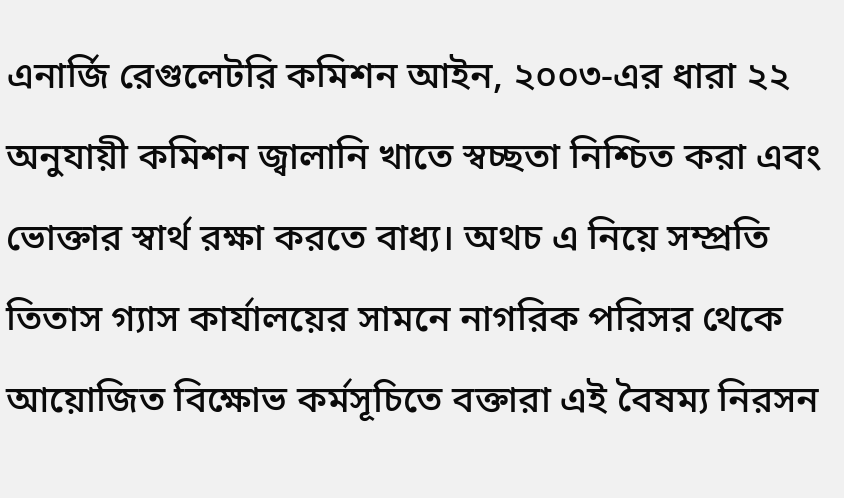এনার্জি রেগুলেটরি কমিশন আইন, ২০০৩-এর ধারা ২২ অনুযায়ী কমিশন জ্বালানি খাতে স্বচ্ছতা নিশ্চিত করা এবং ভোক্তার স্বার্থ রক্ষা করতে বাধ্য। অথচ এ নিয়ে সম্প্রতি তিতাস গ্যাস কার্যালয়ের সামনে নাগরিক পরিসর থেকে আয়োজিত বিক্ষোভ কর্মসূচিতে বক্তারা এই বৈষম্য নিরসন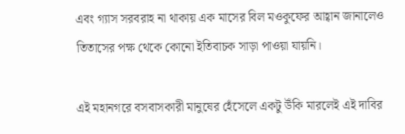এবং গ্যাস সরবরাহ না থাকায় এক মাসের বিল মওকুফের আহ্বান জানালেও তিতাসের পক্ষ থেকে কোনো ইতিবাচক সাড়া পাওয়া যায়নি।

এই মহানগরে বসবাসকারী মানুষের হেঁসেলে একটু উঁকি মারলেই এই দাবির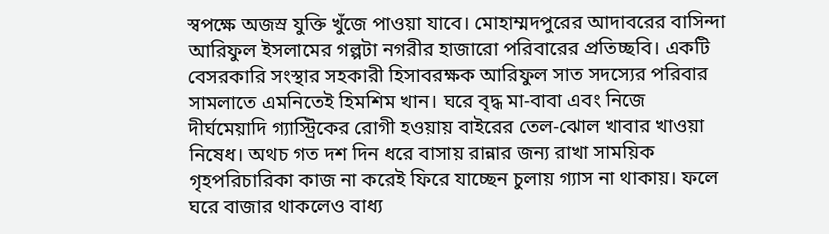স্বপক্ষে অজস্র যুক্তি খুঁজে পাওয়া যাবে। মোহাম্মদপুরের আদাবরের বাসিন্দা আরিফুল ইসলামের গল্পটা নগরীর হাজারো পরিবারের প্রতিচ্ছবি। একটি বেসরকারি সংস্থার সহকারী হিসাবরক্ষক আরিফুল সাত সদস্যের পরিবার সামলাতে এমনিতেই হিমশিম খান। ঘরে বৃদ্ধ মা-বাবা এবং নিজে দীর্ঘমেয়াদি গ্যাস্ট্রিকের রোগী হওয়ায় বাইরের তেল-ঝোল খাবার খাওয়া নিষেধ। অথচ গত দশ দিন ধরে বাসায় রান্নার জন্য রাখা সাময়িক গৃহপরিচারিকা কাজ না করেই ফিরে যাচ্ছেন চুলায় গ্যাস না থাকায়। ফলে ঘরে বাজার থাকলেও বাধ্য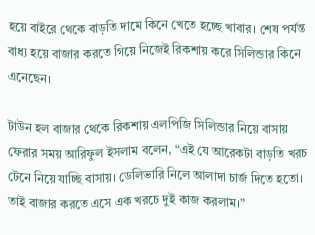হয়ে বাইরে থেকে বাড়তি দামে কিনে খেতে হচ্ছে খাবার। শেষ পর্যন্ত বাধ্য হয়ে বাজার করতে গিয়ে নিজেই রিকশায় করে সিলিন্ডার কিনে এনেছেন।

টাউন হল বাজার থেকে রিকশায় এলপিজি সিলিন্ডার নিয়ে বাসায় ফেরার সময় আরিফুল ইসলাম বলেন, “এই যে আরেকটা বাড়তি খরচ টেনে নিয়ে যাচ্ছি বাসায়। ডেলিভারি নিলে আলাদা চার্জ দিতে হতো। তাই বাজার করতে এসে এক খরচে দুই কাজ করলাম।”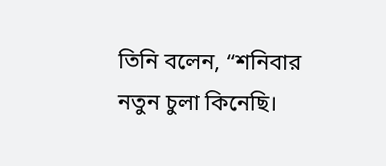তিনি বলেন, “শনিবার নতুন চুলা কিনেছি।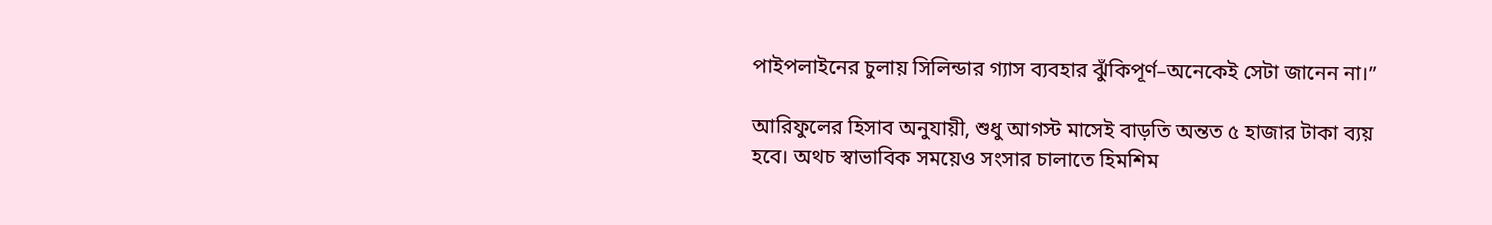পাইপলাইনের চুলায় সিলিন্ডার গ্যাস ব্যবহার ঝুঁকিপূর্ণ–অনেকেই সেটা জানেন না।”

আরিফুলের হিসাব অনুযায়ী, শুধু আগস্ট মাসেই বাড়তি অন্তত ৫ হাজার টাকা ব্যয় হবে। অথচ স্বাভাবিক সময়েও সংসার চালাতে হিমশিম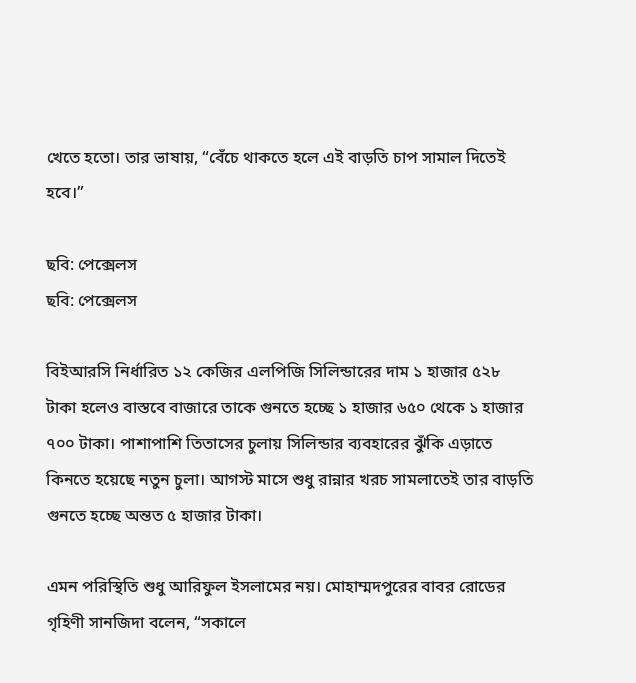খেতে হতো। তার ভাষায়, “বেঁচে থাকতে হলে এই বাড়তি চাপ সামাল দিতেই হবে।”

ছবি: পেক্সেলস
ছবি: পেক্সেলস

বিইআরসি নির্ধারিত ১২ কেজির এলপিজি সিলিন্ডারের দাম ১ হাজার ৫২৮ টাকা হলেও বাস্তবে বাজারে তাকে গুনতে হচ্ছে ১ হাজার ৬৫০ থেকে ১ হাজার ৭০০ টাকা। পাশাপাশি তিতাসের চুলায় সিলিন্ডার ব্যবহারের ঝুঁকি এড়াতে কিনতে হয়েছে নতুন চুলা। আগস্ট মাসে শুধু রান্নার খরচ সামলাতেই তার বাড়তি গুনতে হচ্ছে অন্তত ৫ হাজার টাকা।

এমন পরিস্থিতি শুধু আরিফুল ইসলামের নয়। মোহাম্মদপুরের বাবর রোডের গৃহিণী সানজিদা বলেন, “সকালে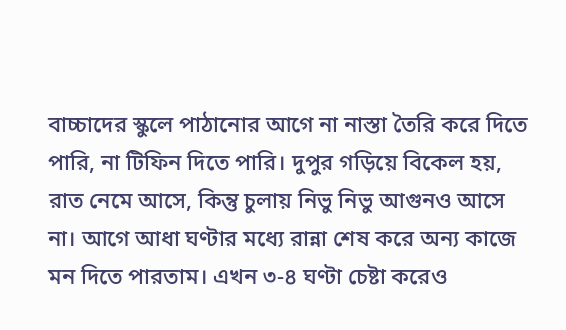বাচ্চাদের স্কুলে পাঠানোর আগে না নাস্তা তৈরি করে দিতে পারি, না টিফিন দিতে পারি। দুপুর গড়িয়ে বিকেল হয়, রাত নেমে আসে, কিন্তু চুলায় নিভু নিভু আগুনও আসে না। আগে আধা ঘণ্টার মধ্যে রান্না শেষ করে অন্য কাজে মন দিতে পারতাম। এখন ৩-৪ ঘণ্টা চেষ্টা করেও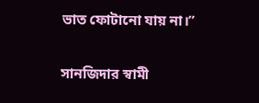ভাত ফোটানো যায় না।”

সানজিদার স্বামী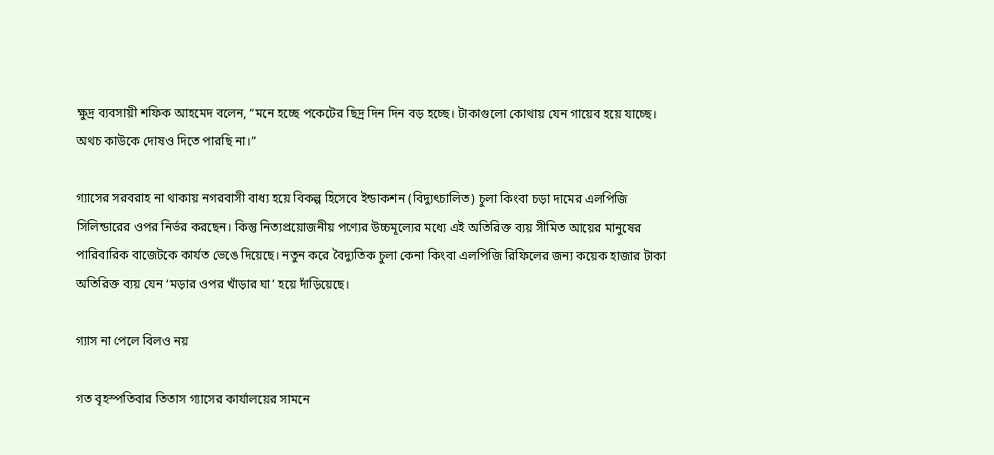ক্ষুদ্র ব্যবসায়ী শফিক আহমেদ বলেন, “মনে হচ্ছে পকেটের ছিদ্র দিন দিন বড় হচ্ছে। টাকাগুলো কোথায় যেন গায়েব হয়ে যাচ্ছে। অথচ কাউকে দোষও দিতে পারছি না।”

গ্যাসের সরবরাহ না থাকায় নগরবাসী বাধ্য হয়ে বিকল্প হিসেবে ইন্ডাকশন (বিদ্যুৎচালিত) চুলা কিংবা চড়া দামের এলপিজি সিলিন্ডারের ওপর নির্ভর করছেন। কিন্তু নিত্যপ্রয়োজনীয় পণ্যের উচ্চমূল্যের মধ্যে এই অতিরিক্ত ব্যয় সীমিত আয়ের মানুষের পারিবারিক বাজেটকে কার্যত ভেঙে দিয়েছে। নতুন করে বৈদ্যুতিক চুলা কেনা কিংবা এলপিজি রিফিলের জন্য কয়েক হাজার টাকা অতিরিক্ত ব্যয় যেন ‘মড়ার ওপর খাঁড়ার ঘা’ হয়ে দাঁড়িয়েছে।

গ্যাস না পেলে বিলও নয়

গত বৃহস্পতিবার তিতাস গ্যাসের কার্যালয়ের সামনে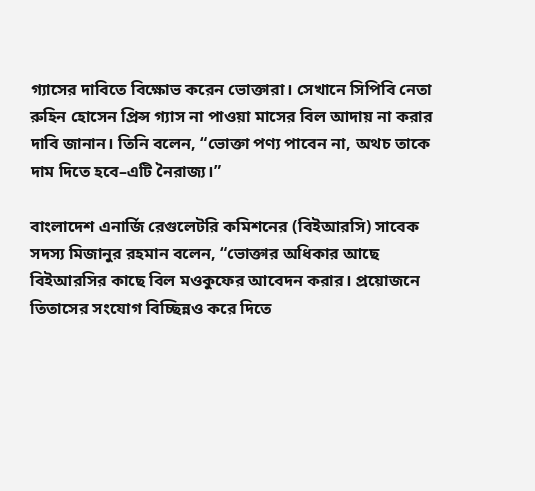গ্যাসের দাবিতে বিক্ষোভ করেন ভোক্তারা। সেখানে সিপিবি নেতা রুহিন হোসেন প্রিন্স গ্যাস না পাওয়া মাসের বিল আদায় না করার দাবি জানান। তিনি বলেন, “ভোক্তা পণ্য পাবেন না, অথচ তাকে দাম দিতে হবে–এটি নৈরাজ্য।”

বাংলাদেশ এনার্জি রেগুলেটরি কমিশনের (বিইআরসি) সাবেক সদস্য মিজানুর রহমান বলেন, “ভোক্তার অধিকার আছে বিইআরসির কাছে বিল মওকুফের আবেদন করার। প্রয়োজনে তিতাসের সংযোগ বিচ্ছিন্নও করে দিতে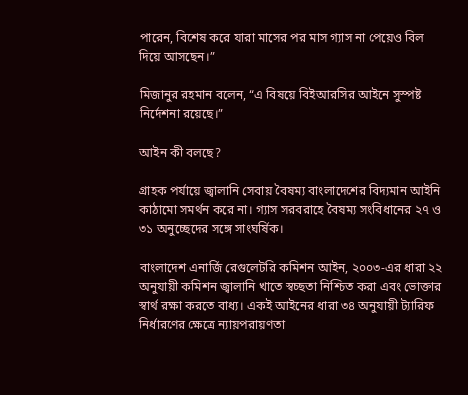পারেন, বিশেষ করে যারা মাসের পর মাস গ্যাস না পেয়েও বিল দিয়ে আসছেন।”

মিজানুর রহমান বলেন, “এ বিষয়ে বিইআরসির আইনে সুস্পষ্ট নির্দেশনা রয়েছে।”

আইন কী বলছে?

গ্রাহক পর্যায়ে জ্বালানি সেবায় বৈষম্য বাংলাদেশের বিদ্যমান আইনি কাঠামো সমর্থন করে না। গ্যাস সরবরাহে বৈষম্য সংবিধানের ২৭ ও ৩১ অনুচ্ছেদের সঙ্গে সাংঘর্ষিক।

বাংলাদেশ এনার্জি রেগুলেটরি কমিশন আইন, ২০০৩-এর ধারা ২২ অনুযায়ী কমিশন জ্বালানি খাতে স্বচ্ছতা নিশ্চিত করা এবং ভোক্তার স্বার্থ রক্ষা করতে বাধ্য। একই আইনের ধারা ৩৪ অনুযায়ী ট্যারিফ নির্ধারণের ক্ষেত্রে ন্যায়পরায়ণতা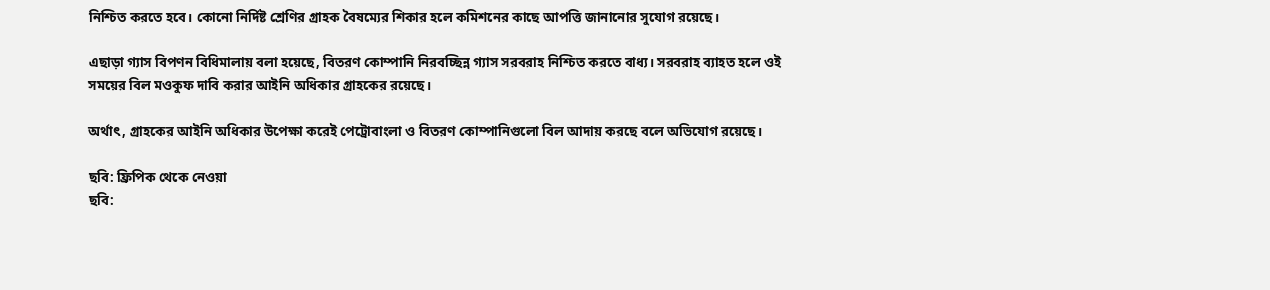নিশ্চিত করতে হবে। কোনো নির্দিষ্ট শ্রেণির গ্রাহক বৈষম্যের শিকার হলে কমিশনের কাছে আপত্তি জানানোর সুযোগ রয়েছে।

এছাড়া গ্যাস বিপণন বিধিমালায় বলা হয়েছে, বিতরণ কোম্পানি নিরবচ্ছিন্ন গ্যাস সরবরাহ নিশ্চিত করতে বাধ্য। সরবরাহ ব্যাহত হলে ওই সময়ের বিল মওকুফ দাবি করার আইনি অধিকার গ্রাহকের রয়েছে।

অর্থাৎ, গ্রাহকের আইনি অধিকার উপেক্ষা করেই পেট্রোবাংলা ও বিতরণ কোম্পানিগুলো বিল আদায় করছে বলে অভিযোগ রয়েছে।

ছবি: ফ্রিপিক থেকে নেওয়া
ছবি: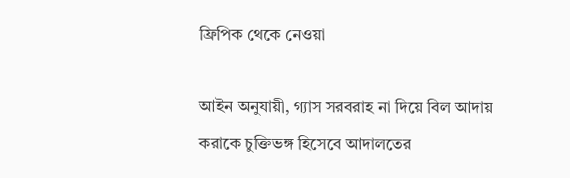ফ্রিপিক থেকে নেওয়া

আইন অনুযায়ী, গ্যাস সরবরাহ না দিয়ে বিল আদায় করাকে চুক্তিভঙ্গ হিসেবে আদালতের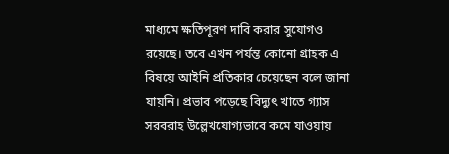মাধ্যমে ক্ষতিপূরণ দাবি করার সুযোগও রয়েছে। তবে এখন পর্যন্ত কোনো গ্রাহক এ বিষয়ে আইনি প্রতিকার চেয়েছেন বলে জানা যায়নি। প্রভাব পড়েছে বিদ্যুৎ খাতে গ্যাস সরবরাহ উল্লেখযোগ্যভাবে কমে যাওয়ায়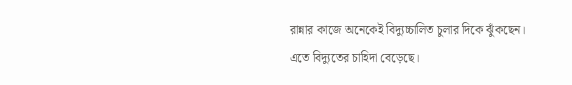রান্নার কাজে অনেকেই বিদ্যুচ্চালিত চুলার দিকে ঝুঁকছেন। এতে বিদ্যুতের চাহিদা বেড়েছে।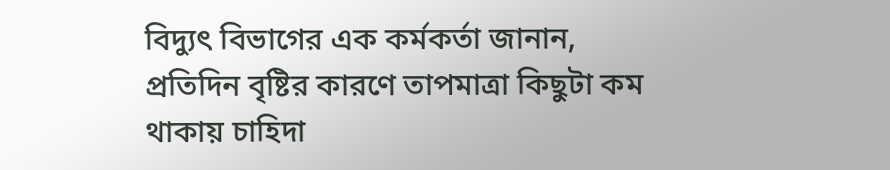বিদ্যুৎ বিভাগের এক কর্মকর্তা জানান, প্রতিদিন বৃষ্টির কারণে তাপমাত্রা কিছুটা কম থাকায় চাহিদা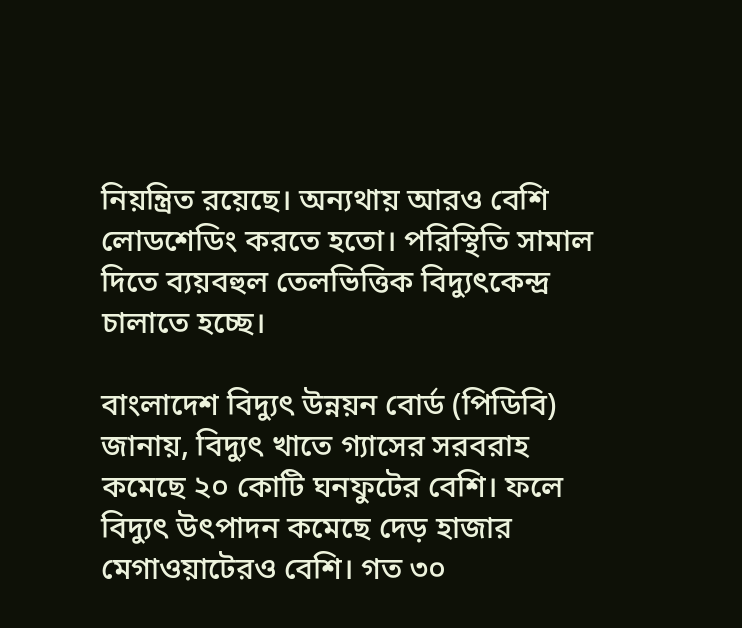নিয়ন্ত্রিত রয়েছে। অন্যথায় আরও বেশি লোডশেডিং করতে হতো। পরিস্থিতি সামাল দিতে ব্যয়বহুল তেলভিত্তিক বিদ্যুৎকেন্দ্র চালাতে হচ্ছে।

বাংলাদেশ বিদ্যুৎ উন্নয়ন বোর্ড (পিডিবি) জানায়, বিদ্যুৎ খাতে গ্যাসের সরবরাহ কমেছে ২০ কোটি ঘনফুটের বেশি। ফলে বিদ্যুৎ উৎপাদন কমেছে দেড় হাজার মেগাওয়াটেরও বেশি। গত ৩০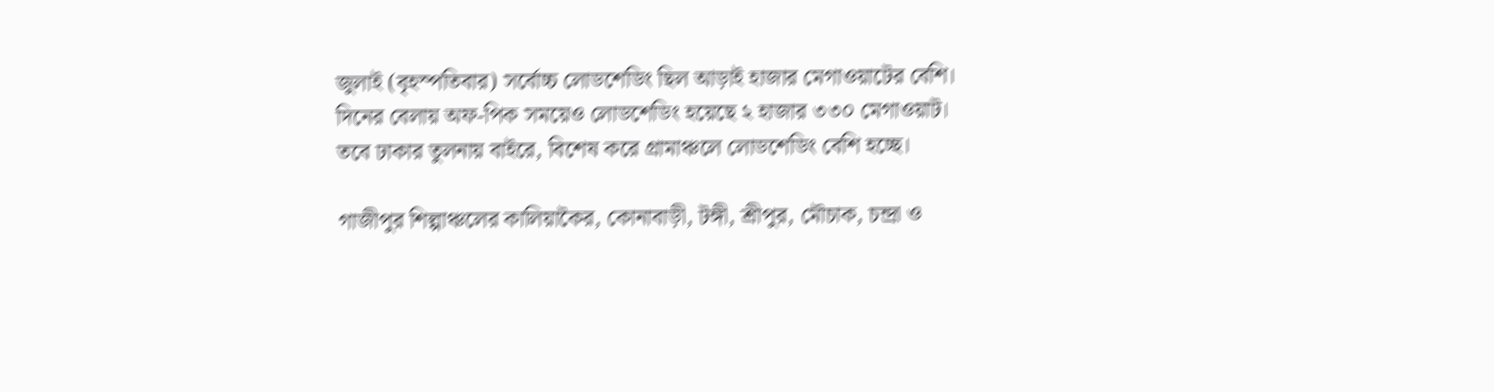জুলাই (বৃহস্পতিবার) সর্বোচ্চ লোডশেডিং ছিল আড়াই হাজার মেগাওয়াটের বেশি। দিনের বেলায় অফ-পিক সময়েও লোডশেডিং হয়েছে ২ হাজার ৩৩০ মেগাওয়াট। তবে ঢাকার তুলনায় বাইরে, বিশেষ করে গ্রামাঞ্চলে লোডশেডিং বেশি হচ্ছে।

গাজীপুর শিল্পাঞ্চলের কালিয়াকৈর, কোনাবাড়ী, টঙ্গী, শ্রীপুর, মৌচাক, চন্দ্রা ও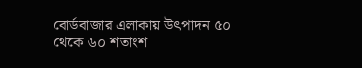বোর্ডবাজার এলাকায় উৎপাদন ৫০ থেকে ৬০ শতাংশ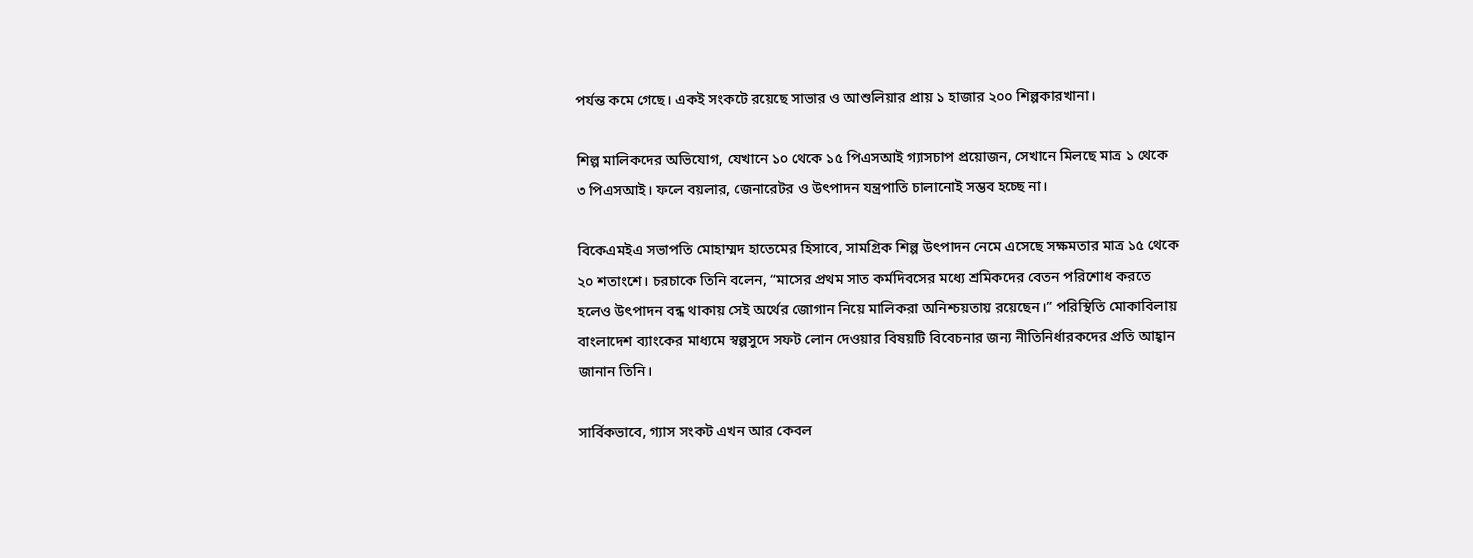পর্যন্ত কমে গেছে। একই সংকটে রয়েছে সাভার ও আশুলিয়ার প্রায় ১ হাজার ২০০ শিল্পকারখানা।

শিল্প মালিকদের অভিযোগ, যেখানে ১০ থেকে ১৫ পিএসআই গ্যাসচাপ প্রয়োজন, সেখানে মিলছে মাত্র ১ থেকে ৩ পিএসআই। ফলে বয়লার, জেনারেটর ও উৎপাদন যন্ত্রপাতি চালানোই সম্ভব হচ্ছে না।

বিকেএমইএ সভাপতি মোহাম্মদ হাতেমের হিসাবে, সামগ্রিক শিল্প উৎপাদন নেমে এসেছে সক্ষমতার মাত্র ১৫ থেকে ২০ শতাংশে। চরচাকে তিনি বলেন, “মাসের প্রথম সাত কর্মদিবসের মধ্যে শ্রমিকদের বেতন পরিশোধ করতে হলেও উৎপাদন বন্ধ থাকায় সেই অর্থের জোগান নিয়ে মালিকরা অনিশ্চয়তায় রয়েছেন।” পরিস্থিতি মোকাবিলায় বাংলাদেশ ব্যাংকের মাধ্যমে স্বল্পসুদে সফট লোন দেওয়ার বিষয়টি বিবেচনার জন্য নীতিনির্ধারকদের প্রতি আহ্বান জানান তিনি।

সার্বিকভাবে, গ্যাস সংকট এখন আর কেবল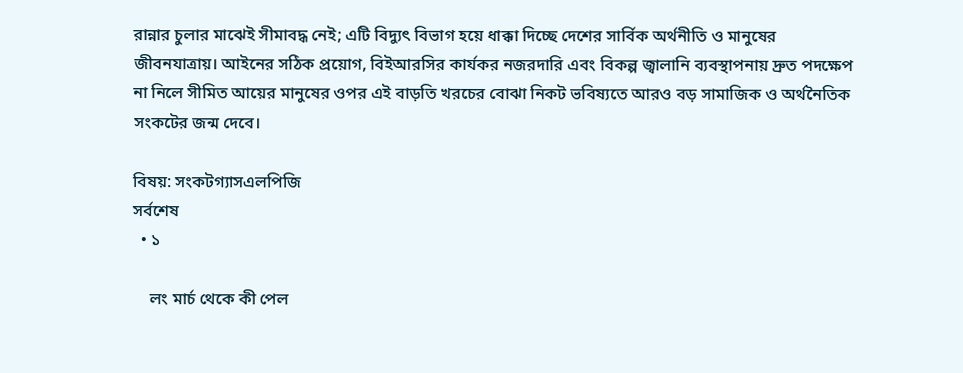রান্নার চুলার মাঝেই সীমাবদ্ধ নেই; এটি বিদ্যুৎ বিভাগ হয়ে ধাক্কা দিচ্ছে দেশের সার্বিক অর্থনীতি ও মানুষের জীবনযাত্রায়। আইনের সঠিক প্রয়োগ, বিইআরসির কার্যকর নজরদারি এবং বিকল্প জ্বালানি ব্যবস্থাপনায় দ্রুত পদক্ষেপ না নিলে সীমিত আয়ের মানুষের ওপর এই বাড়তি খরচের বোঝা নিকট ভবিষ্যতে আরও বড় সামাজিক ও অর্থনৈতিক সংকটের জন্ম দেবে।

বিষয়: সংকটগ্যাসএলপিজি
সর্বশেষ
  • ১

    লং মার্চ থেকে কী পেল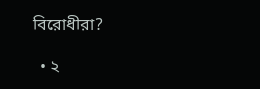বিরোধীরা?

  • ২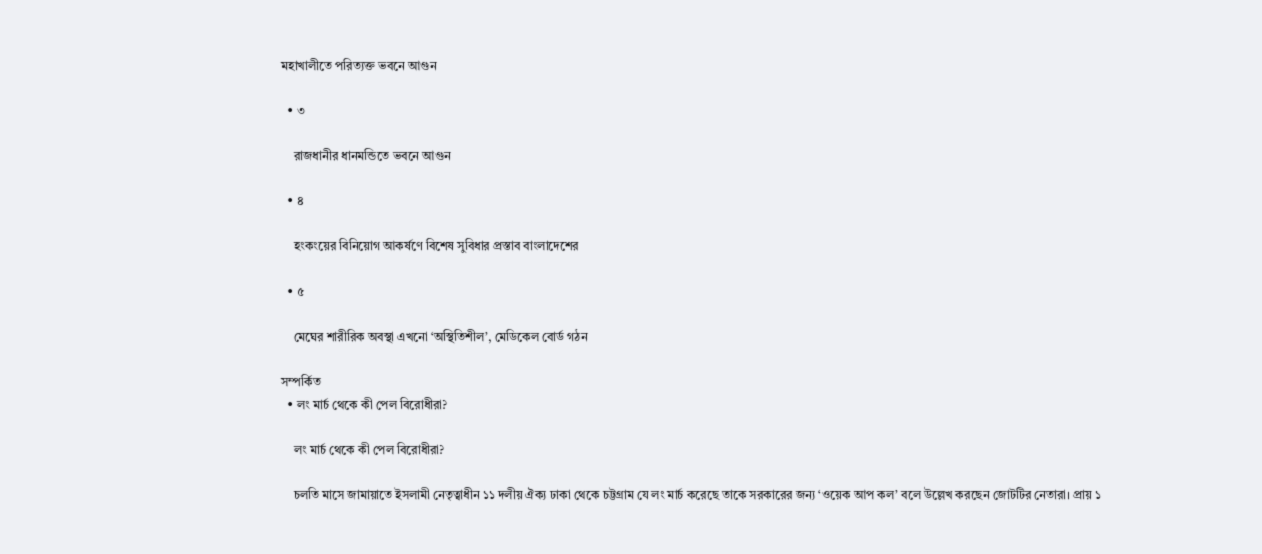মহাখালীতে পরিত্যক্ত ভবনে আগুন

  • ৩

    রাজধানীর ধানমন্ডিতে ভবনে আগুন

  • ৪

    হংকংয়ের বিনিয়োগ আকর্ষণে বিশেষ সুবিধার প্রস্তাব বাংলাদেশের

  • ৫

    মেঘের শারীরিক অবস্থা এখনো ‘অস্থিতিশীল’, মেডিকেল বোর্ড গঠন

সম্পর্কিত
  • লং মার্চ থেকে কী পেল বিরোধীরা?

    লং মার্চ থেকে কী পেল বিরোধীরা?

    চলতি মাসে জামায়াতে ইসলামী নেতৃত্বাধীন ১১ দলীয় ঐক্য ঢাকা থেকে চট্টগ্রাম যে লং মার্চ করেছে তাকে সরকারের জন্য ‘ওয়েক আপ কল’ বলে উল্লেখ করছেন জোটটির নেতারা। প্রায় ১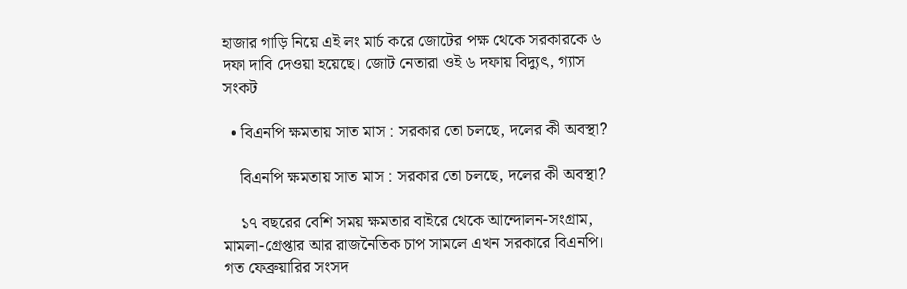হাজার গাড়ি নিয়ে এই লং মার্চ করে জোটের পক্ষ থেকে সরকারকে ৬ দফা দাবি দেওয়া হয়েছে। জোট নেতারা ওই ৬ দফায় বিদ্যুৎ, গ্যাস সংকট

  • বিএনপি ক্ষমতায় সাত মাস : সরকার তো চলছে, দলের কী অবস্থা?

    বিএনপি ক্ষমতায় সাত মাস : সরকার তো চলছে, দলের কী অবস্থা?

    ১৭ বছরের বেশি সময় ক্ষমতার বাইরে থেকে আন্দোলন-সংগ্রাম, মামলা-গ্রেপ্তার আর রাজনৈতিক চাপ সামলে এখন সরকারে বিএনপি। গত ফেব্রুয়ারির সংসদ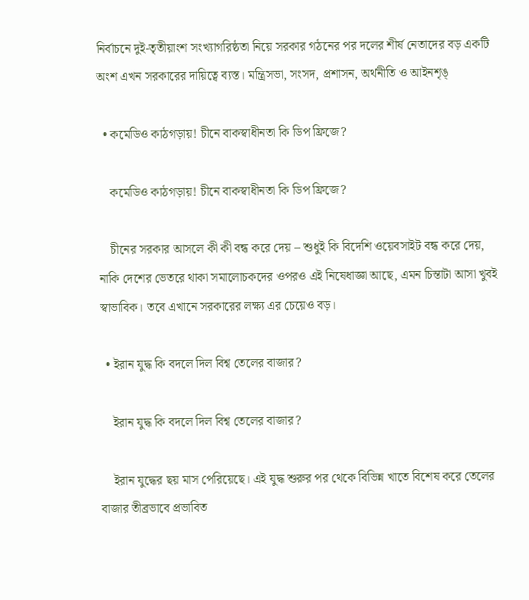নির্বাচনে দুই-তৃতীয়াংশ সংখ্যাগরিষ্ঠতা নিয়ে সরকার গঠনের পর দলের শীর্ষ নেতাদের বড় একটি অংশ এখন সরকারের দায়িত্বে ব্যস্ত। মন্ত্রিসভা, সংসদ, প্রশাসন, অর্থনীতি ও আইনশৃঙ্

  • কমেডিও কাঠগড়ায়! চীনে বাকস্বাধীনতা কি ডিপ ফ্রিজে?

    কমেডিও কাঠগড়ায়! চীনে বাকস্বাধীনতা কি ডিপ ফ্রিজে?

    চীনের সরকার আসলে কী কী বন্ধ করে দেয় – শুধুই কি বিদেশি ওয়েবসাইট বন্ধ করে দেয়, নাকি দেশের ভেতরে থাকা সমালোচকদের ওপরও এই নিষেধাজ্ঞা আছে, এমন চিন্তাটা আসা খুবই স্বাভাবিক। তবে এখানে সরকারের লক্ষ্য এর চেয়েও বড়।

  • ইরান যুদ্ধ কি বদলে দিল বিশ্ব তেলের বাজার?

    ইরান যুদ্ধ কি বদলে দিল বিশ্ব তেলের বাজার?

    ইরান যুদ্ধের ছয় মাস পেরিয়েছে। এই যুদ্ধ শুরুর পর থেকে বিভিন্ন খাতে বিশেষ করে তেলের বাজার তীব্রভাবে প্রভাবিত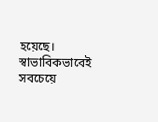হয়েছে। স্বাভাবিকভাবেই সবচেয়ে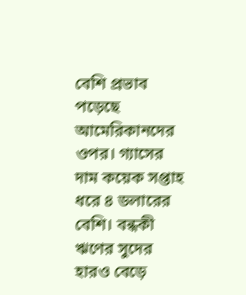বেশি প্রভাব পড়েছে আমেরিকানদের ওপর। গ্যাসের দাম কয়েক সপ্তাহ ধরে ৪ ডলারের বেশি। বন্ধকী ঋণের সুদের হারও বেড়ে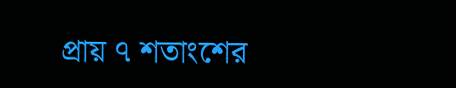প্রায় ৭ শতাংশের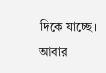দিকে যাচ্ছে। আবার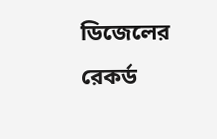ডিজেলের রেকর্ড